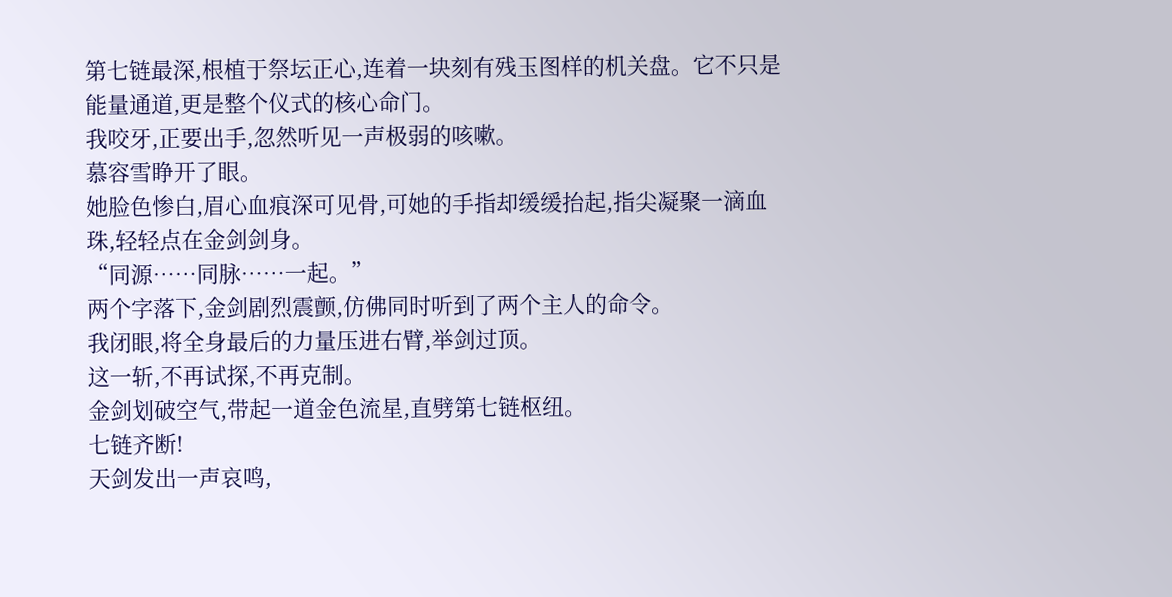第七链最深,根植于祭坛正心,连着一块刻有残玉图样的机关盘。它不只是能量通道,更是整个仪式的核心命门。
我咬牙,正要出手,忽然听见一声极弱的咳嗽。
慕容雪睁开了眼。
她脸色惨白,眉心血痕深可见骨,可她的手指却缓缓抬起,指尖凝聚一滴血珠,轻轻点在金剑剑身。
“同源……同脉……一起。”
两个字落下,金剑剧烈震颤,仿佛同时听到了两个主人的命令。
我闭眼,将全身最后的力量压进右臂,举剑过顶。
这一斩,不再试探,不再克制。
金剑划破空气,带起一道金色流星,直劈第七链枢纽。
七链齐断!
天剑发出一声哀鸣,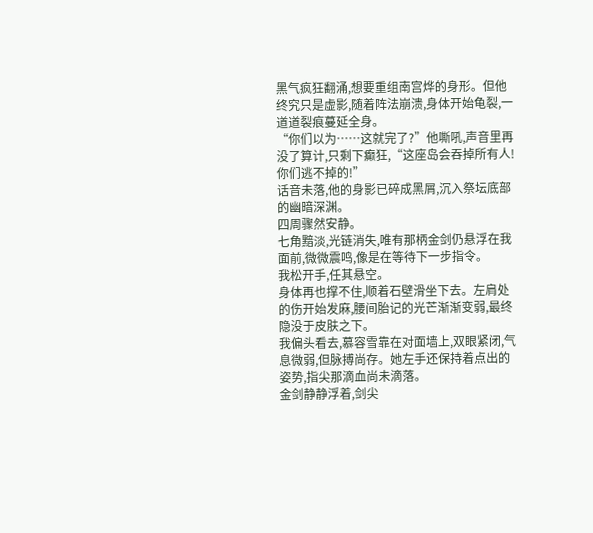黑气疯狂翻涌,想要重组南宫烨的身形。但他终究只是虚影,随着阵法崩溃,身体开始龟裂,一道道裂痕蔓延全身。
“你们以为……这就完了?”他嘶吼,声音里再没了算计,只剩下癫狂,“这座岛会吞掉所有人!你们逃不掉的!”
话音未落,他的身影已碎成黑屑,沉入祭坛底部的幽暗深渊。
四周骤然安静。
七角黯淡,光链消失,唯有那柄金剑仍悬浮在我面前,微微震鸣,像是在等待下一步指令。
我松开手,任其悬空。
身体再也撑不住,顺着石壁滑坐下去。左肩处的伤开始发麻,腰间胎记的光芒渐渐变弱,最终隐没于皮肤之下。
我偏头看去,慕容雪靠在对面墙上,双眼紧闭,气息微弱,但脉搏尚存。她左手还保持着点出的姿势,指尖那滴血尚未滴落。
金剑静静浮着,剑尖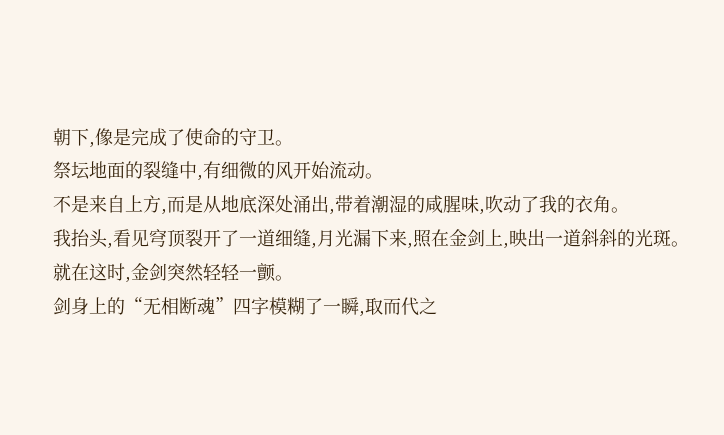朝下,像是完成了使命的守卫。
祭坛地面的裂缝中,有细微的风开始流动。
不是来自上方,而是从地底深处涌出,带着潮湿的咸腥味,吹动了我的衣角。
我抬头,看见穹顶裂开了一道细缝,月光漏下来,照在金剑上,映出一道斜斜的光斑。
就在这时,金剑突然轻轻一颤。
剑身上的“无相断魂”四字模糊了一瞬,取而代之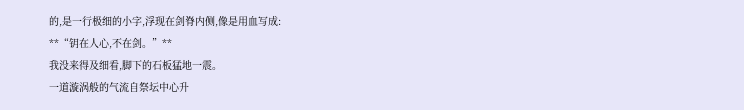的,是一行极细的小字,浮现在剑脊内侧,像是用血写成:
**“钥在人心,不在剑。”**
我没来得及细看,脚下的石板猛地一震。
一道漩涡般的气流自祭坛中心升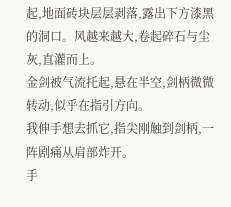起,地面砖块层层剥落,露出下方漆黑的洞口。风越来越大,卷起碎石与尘灰,直灌而上。
金剑被气流托起,悬在半空,剑柄微微转动,似乎在指引方向。
我伸手想去抓它,指尖刚触到剑柄,一阵剧痛从肩部炸开。
手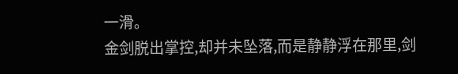一滑。
金剑脱出掌控,却并未坠落,而是静静浮在那里,剑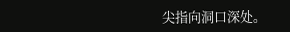尖指向洞口深处。